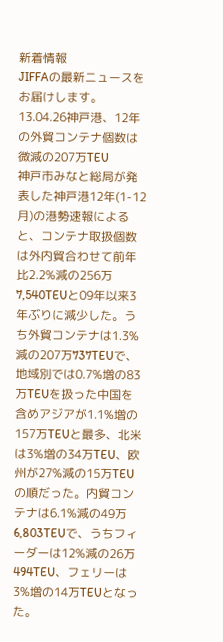新着情報
JIFFAの最新ニュースをお届けします。
13.04.26神戸港、12年の外貿コンテナ個数は微減の207万TEU
神戸市みなと総局が発表した神戸港12年(1-12月)の港勢速報によると、コンテナ取扱個数は外内貿合わせて前年比2.2%減の256万7,540TEUと09年以来3年ぶりに減少した。うち外貿コンテナは1.3%減の207万737TEUで、地域別では0.7%増の83万TEUを扱った中国を含めアジアが1.1%増の157万TEUと最多、北米は3%増の34万TEU、欧州が27%減の15万TEUの順だった。内貿コンテナは6.1%減の49万6,803TEUで、うちフィーダーは12%減の26万494TEU、フェリーは3%増の14万TEUとなった。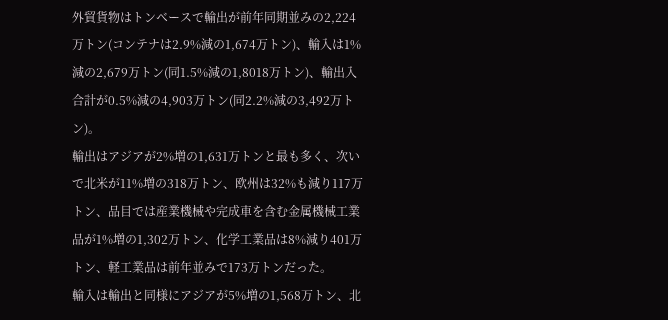外貿貨物はトンベースで輸出が前年同期並みの2,224万トン(コンテナは2.9%減の1,674万トン)、輸入は1%減の2,679万トン(同1.5%減の1,8018万トン)、輸出入合計が0.5%減の4,903万トン(同2.2%減の3,492万トン)。
輸出はアジアが2%増の1,631万トンと最も多く、次いで北米が11%増の318万トン、欧州は32%も減り117万トン、品目では産業機械や完成車を含む金属機械工業品が1%増の1,302万トン、化学工業品は8%減り401万トン、軽工業品は前年並みで173万トンだった。
輸入は輸出と同様にアジアが5%増の1,568万トン、北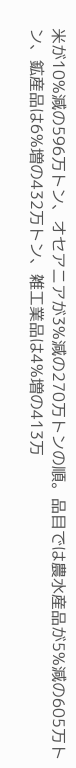米が10%減の596万トン、オセアニアが3%減の270万トンの順。品目では農水産品が5%減の605万トン、鉱産品は6%増の432万トン、雑工業品は4%増の413万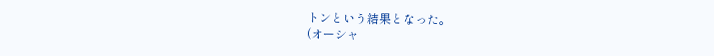トンという結果となった。
(オーシャ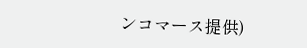ンコマース提供)